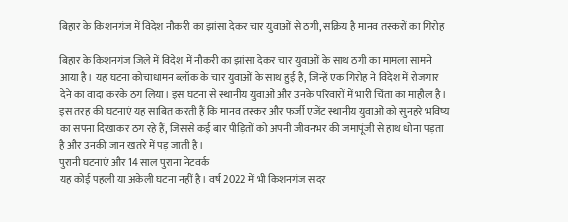बिहार के किशनगंज में विदेश नौकरी का झांसा देकर चार युवाओं से ठगी, सक्रिय है मानव तस्करों का गिरोह

बिहार के किशनगंज जिले में विदेश में नौकरी का झांसा देकर चार युवाओं के साथ ठगी का मामला सामने आया है। यह घटना कोचाधामन ब्लॉक के चार युवाओं के साथ हुई है, जिन्हें एक गिरोह ने विदेश में रोजगार देने का वादा करके ठग लिया। इस घटना से स्थानीय युवाओं और उनके परिवारों में भारी चिंता का माहौल है। इस तरह की घटनाएं यह साबित करती हैं कि मानव तस्कर और फर्जी एजेंट स्थानीय युवाओं को सुनहरे भविष्य का सपना दिखाकर ठग रहे हैं, जिससे कई बार पीड़ितों को अपनी जीवनभर की जमापूंजी से हाथ धोना पड़ता है और उनकी जान खतरे में पड़ जाती है।
पुरानी घटनाएं और 14 साल पुराना नेटवर्क
यह कोई पहली या अकेली घटना नहीं है। वर्ष 2022 में भी किशनगंज सदर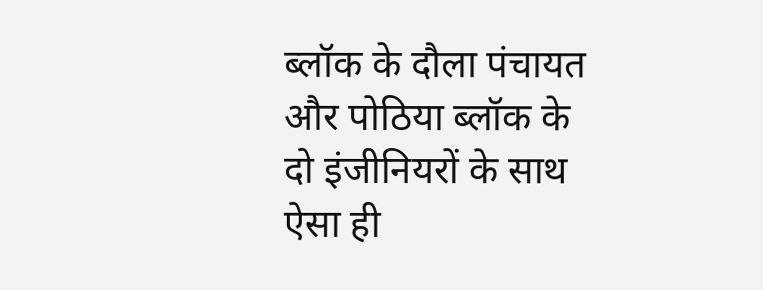ब्लॉक के दौला पंचायत और पोठिया ब्लॉक के दो इंजीनियरों के साथ ऐसा ही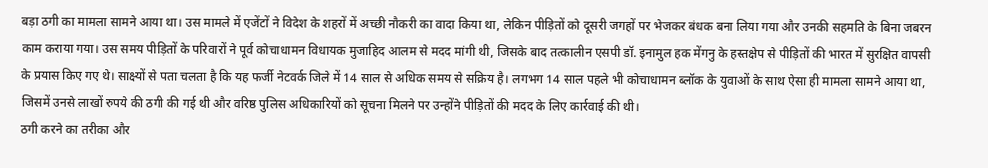बड़ा ठगी का मामला सामने आया था। उस मामले में एजेंटों ने विदेश के शहरों में अच्छी नौकरी का वादा किया था, लेकिन पीड़ितों को दूसरी जगहों पर भेजकर बंधक बना लिया गया और उनकी सहमति के बिना जबरन काम कराया गया। उस समय पीड़ितों के परिवारों ने पूर्व कोचाधामन विधायक मुजाहिद आलम से मदद मांगी थी, जिसके बाद तत्कालीन एसपी डॉ. इनामुल हक मेंगनु के हस्तक्षेप से पीड़ितों की भारत में सुरक्षित वापसी के प्रयास किए गए थे। साक्ष्यों से पता चलता है कि यह फर्जी नेटवर्क जिले में 14 साल से अधिक समय से सक्रिय है। लगभग 14 साल पहले भी कोचाधामन ब्लॉक के युवाओं के साथ ऐसा ही मामला सामने आया था, जिसमें उनसे लाखों रुपये की ठगी की गई थी और वरिष्ठ पुलिस अधिकारियों को सूचना मिलने पर उन्होंने पीड़ितों की मदद के लिए कार्रवाई की थी।
ठगी करने का तरीका और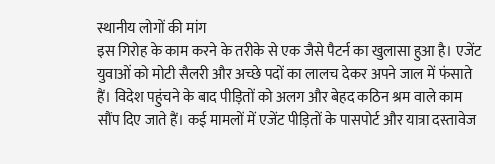स्थानीय लोगों की मांग
इस गिरोह के काम करने के तरीके से एक जैसे पैटर्न का खुलासा हुआ है। एजेंट युवाओं को मोटी सैलरी और अच्छे पदों का लालच देकर अपने जाल में फंसाते हैं। विदेश पहुंचने के बाद पीड़ितों को अलग और बेहद कठिन श्रम वाले काम सौंप दिए जाते हैं। कई मामलों में एजेंट पीड़ितों के पासपोर्ट और यात्रा दस्तावेज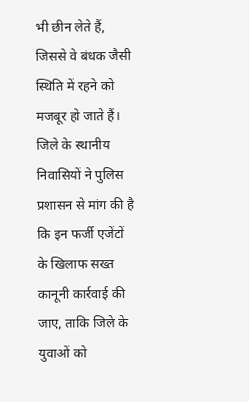भी छीन लेते हैं, जिससे वे बंधक जैसी स्थिति में रहने को मजबूर हो जाते हैं। जिले के स्थानीय निवासियों ने पुलिस प्रशासन से मांग की है कि इन फर्जी एजेंटों के खिलाफ सख्त कानूनी कार्रवाई की जाए, ताकि जिले के युवाओं को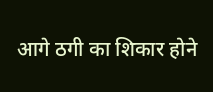आगे ठगी का शिकार होने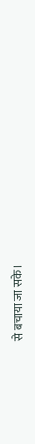से बचाया जा सके।